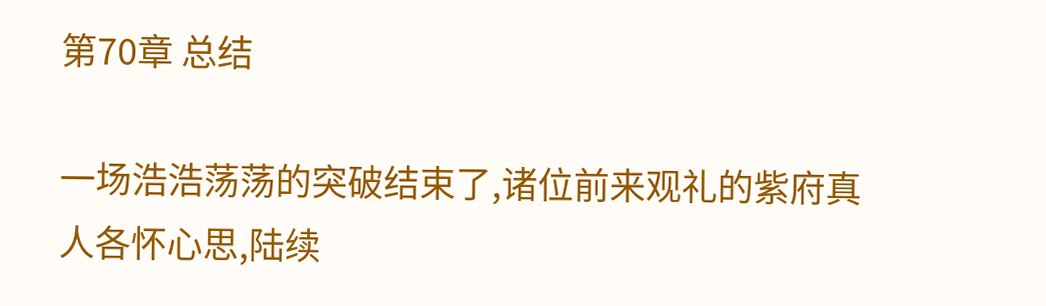第70章 总结

一场浩浩荡荡的突破结束了,诸位前来观礼的紫府真人各怀心思,陆续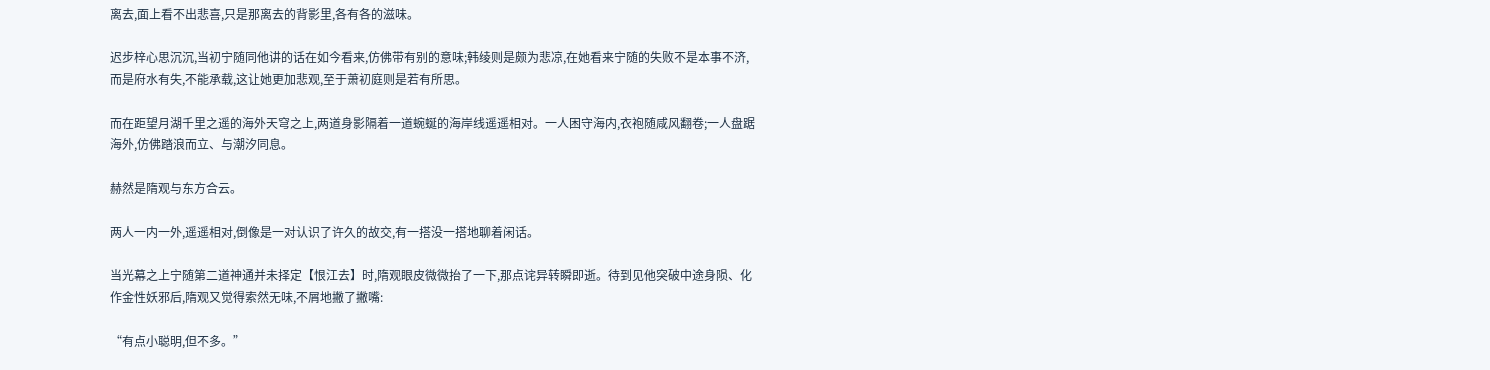离去,面上看不出悲喜,只是那离去的背影里,各有各的滋味。

迟步梓心思沉沉,当初宁随同他讲的话在如今看来,仿佛带有别的意味;韩绫则是颇为悲凉,在她看来宁随的失败不是本事不济,而是府水有失,不能承载,这让她更加悲观,至于萧初庭则是若有所思。

而在距望月湖千里之遥的海外天穹之上,两道身影隔着一道蜿蜒的海岸线遥遥相对。一人困守海内,衣袍随咸风翻卷;一人盘踞海外,仿佛踏浪而立、与潮汐同息。

赫然是隋观与东方合云。

两人一内一外,遥遥相对,倒像是一对认识了许久的故交,有一搭没一搭地聊着闲话。

当光幕之上宁随第二道神通并未择定【恨江去】时,隋观眼皮微微抬了一下,那点诧异转瞬即逝。待到见他突破中途身陨、化作金性妖邪后,隋观又觉得索然无味,不屑地撇了撇嘴:

“有点小聪明,但不多。”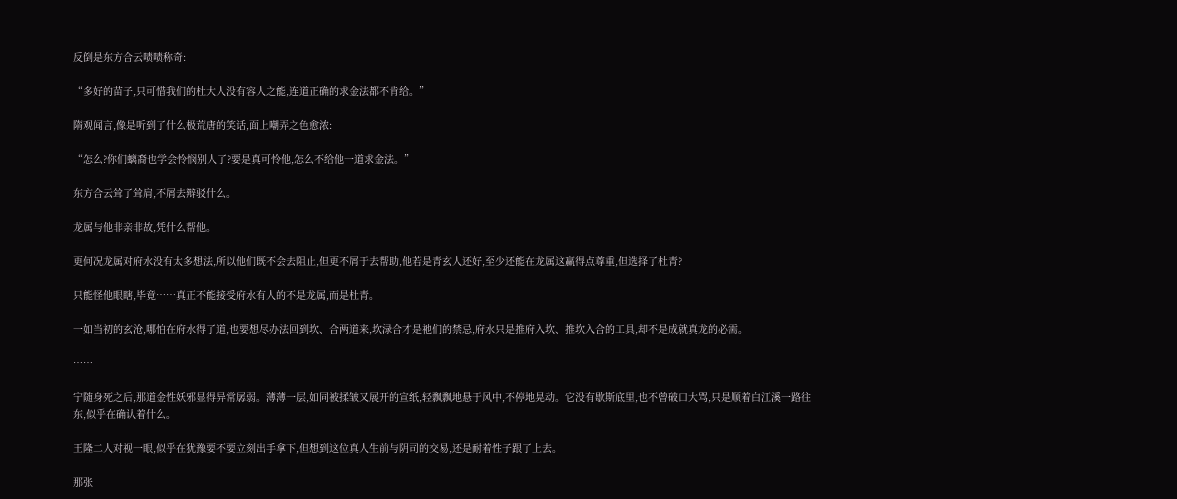反倒是东方合云啧啧称奇:

“多好的苗子,只可惜我们的杜大人没有容人之能,连道正确的求金法都不肯给。”

隋观闻言,像是听到了什么极荒唐的笑话,面上嘲弄之色愈浓:

“怎么?你们螭裔也学会怜悯别人了?要是真可怜他,怎么不给他一道求金法。”

东方合云耸了耸肩,不屑去辩驳什么。

龙属与他非亲非故,凭什么帮他。

更何况龙属对府水没有太多想法,所以他们既不会去阻止,但更不屑于去帮助,他若是青玄人还好,至少还能在龙属这赢得点尊重,但选择了杜青?

只能怪他眼瞎,毕竟……真正不能接受府水有人的不是龙属,而是杜青。

一如当初的玄沧,哪怕在府水得了道,也要想尽办法回到坎、合两道来,坎渌合才是祂们的禁忌,府水只是推府入坎、推坎入合的工具,却不是成就真龙的必需。

……

宁随身死之后,那道金性妖邪显得异常孱弱。薄薄一层,如同被揉皱又展开的宣纸,轻飘飘地悬于风中,不停地晃动。它没有歇斯底里,也不曾破口大骂,只是顺着白江溪一路往东,似乎在确认着什么。

王隆二人对视一眼,似乎在犹豫要不要立刻出手拿下,但想到这位真人生前与阴司的交易,还是耐着性子跟了上去。

那张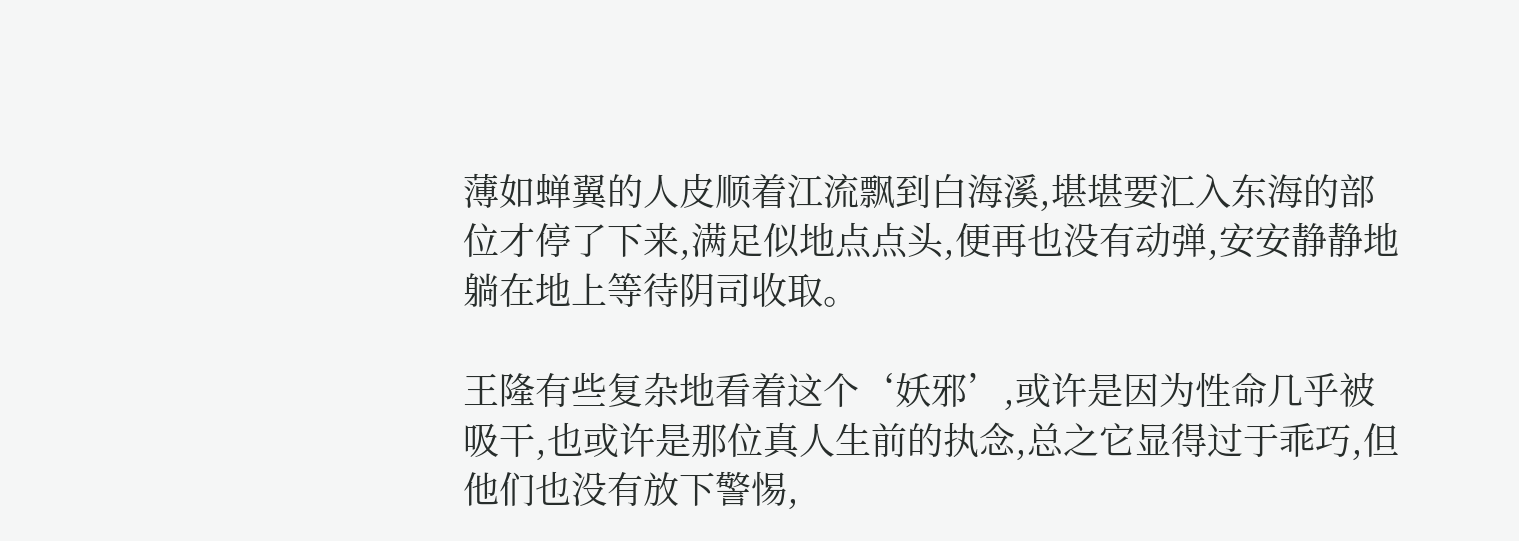薄如蝉翼的人皮顺着江流飘到白海溪,堪堪要汇入东海的部位才停了下来,满足似地点点头,便再也没有动弹,安安静静地躺在地上等待阴司收取。

王隆有些复杂地看着这个‘妖邪’,或许是因为性命几乎被吸干,也或许是那位真人生前的执念,总之它显得过于乖巧,但他们也没有放下警惕,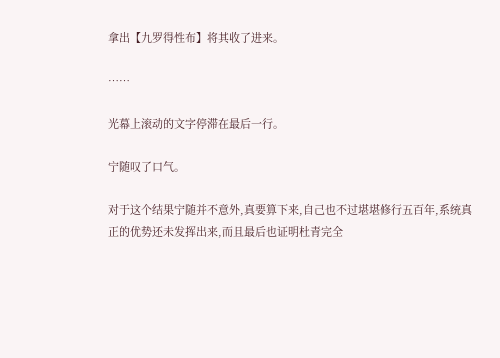拿出【九罗得性布】将其收了进来。

……

光幕上滚动的文字停滞在最后一行。

宁随叹了口气。

对于这个结果宁随并不意外,真要算下来,自己也不过堪堪修行五百年,系统真正的优势还未发挥出来,而且最后也证明杜青完全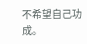不希望自己功成。